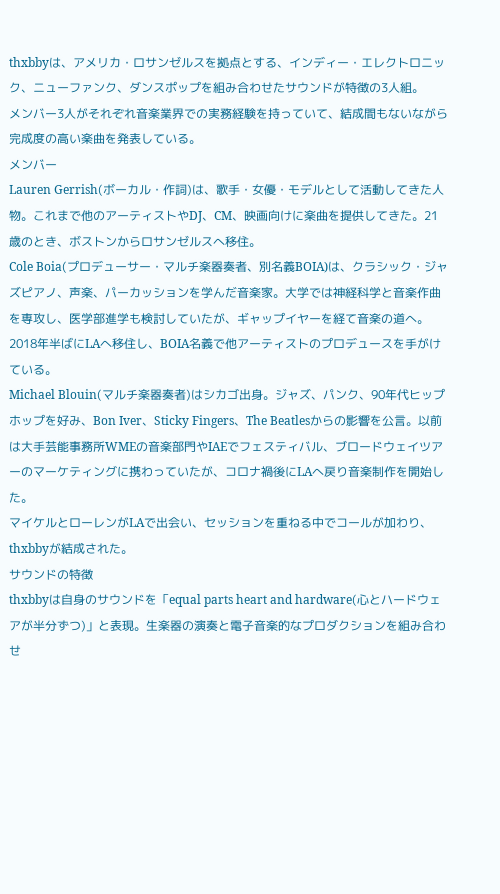thxbbyは、アメリカ・ロサンゼルスを拠点とする、インディー・エレクトロニック、ニューファンク、ダンスポップを組み合わせたサウンドが特徴の3人組。
メンバー3人がそれぞれ音楽業界での実務経験を持っていて、結成間もないながら完成度の高い楽曲を発表している。
メンバー
Lauren Gerrish(ボーカル・作詞)は、歌手・女優・モデルとして活動してきた人物。これまで他のアーティストやDJ、CM、映画向けに楽曲を提供してきた。21歳のとき、ボストンからロサンゼルスへ移住。
Cole Boia(プロデューサー・マルチ楽器奏者、別名義BOIA)は、クラシック・ジャズピアノ、声楽、パーカッションを学んだ音楽家。大学では神経科学と音楽作曲を専攻し、医学部進学も検討していたが、ギャップイヤーを経て音楽の道へ。2018年半ばにLAへ移住し、BOIA名義で他アーティストのプロデュースを手がけている。
Michael Blouin(マルチ楽器奏者)はシカゴ出身。ジャズ、パンク、90年代ヒップホップを好み、Bon Iver、Sticky Fingers、The Beatlesからの影響を公言。以前は大手芸能事務所WMEの音楽部門やIAEでフェスティバル、ブロードウェイツアーのマーケティングに携わっていたが、コロナ禍後にLAへ戻り音楽制作を開始した。
マイケルとローレンがLAで出会い、セッションを重ねる中でコールが加わり、thxbbyが結成された。
サウンドの特徴
thxbbyは自身のサウンドを「equal parts heart and hardware(心とハードウェアが半分ずつ)」と表現。生楽器の演奏と電子音楽的なプロダクションを組み合わせ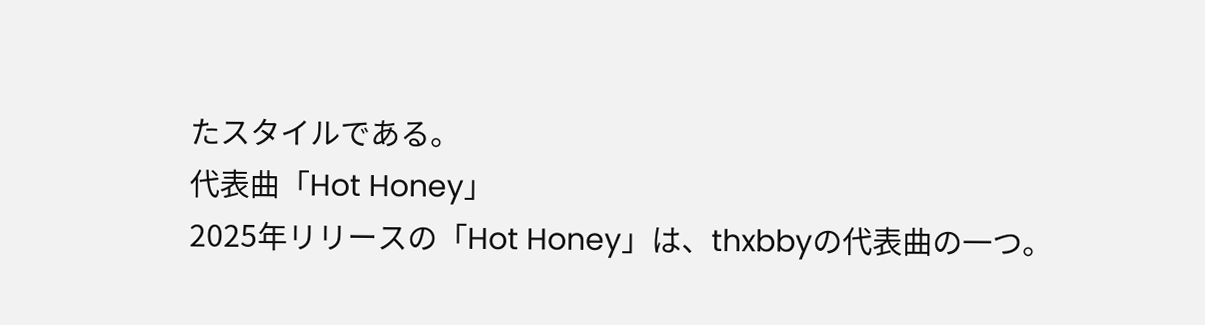たスタイルである。
代表曲「Hot Honey」
2025年リリースの「Hot Honey」は、thxbbyの代表曲の一つ。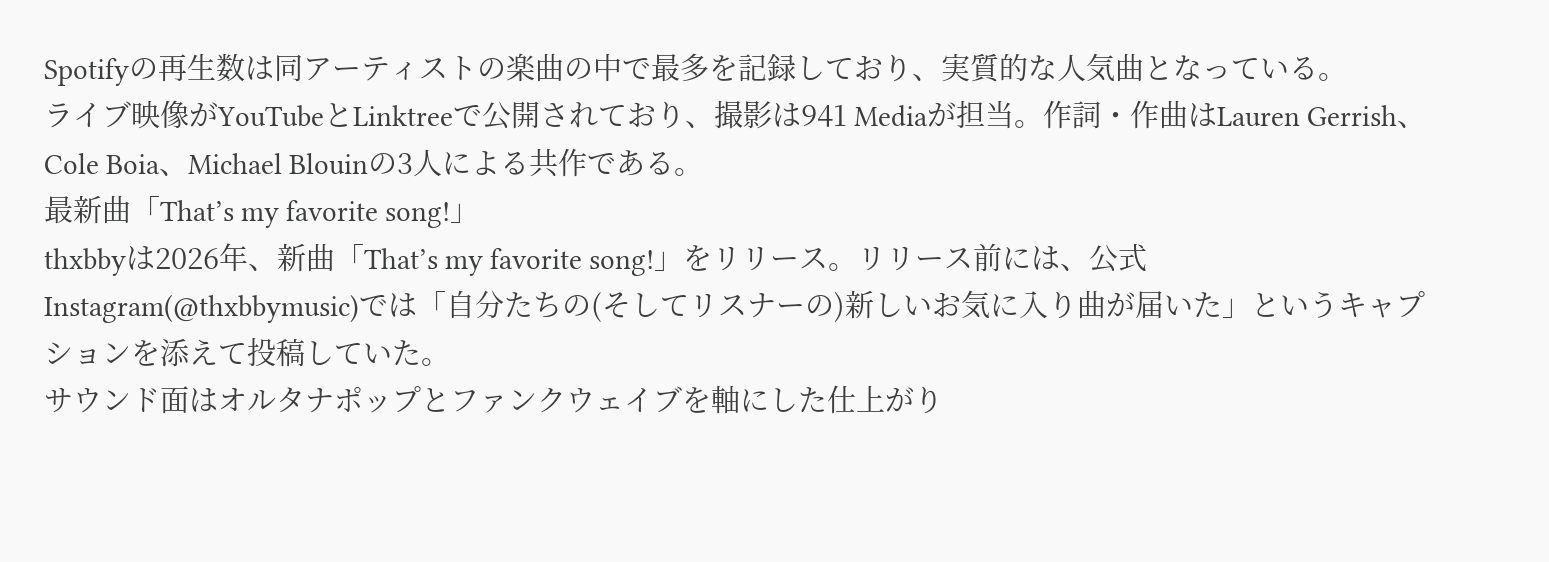Spotifyの再生数は同アーティストの楽曲の中で最多を記録しており、実質的な人気曲となっている。
ライブ映像がYouTubeとLinktreeで公開されており、撮影は941 Mediaが担当。作詞・作曲はLauren Gerrish、Cole Boia、Michael Blouinの3人による共作である。
最新曲「That’s my favorite song!」
thxbbyは2026年、新曲「That’s my favorite song!」をリリース。リリース前には、公式Instagram(@thxbbymusic)では「自分たちの(そしてリスナーの)新しいお気に入り曲が届いた」というキャプションを添えて投稿していた。
サウンド面はオルタナポップとファンクウェイブを軸にした仕上がり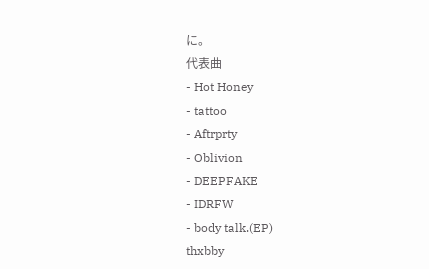に。
代表曲
- Hot Honey
- tattoo
- Aftrprty
- Oblivion
- DEEPFAKE
- IDRFW
- body talk.(EP)
thxbby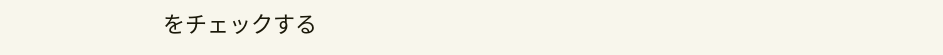をチェックする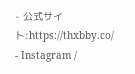- 公式サイト:https://thxbby.co/
- Instagram /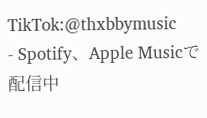TikTok:@thxbbymusic
- Spotify、Apple Musicで配信中